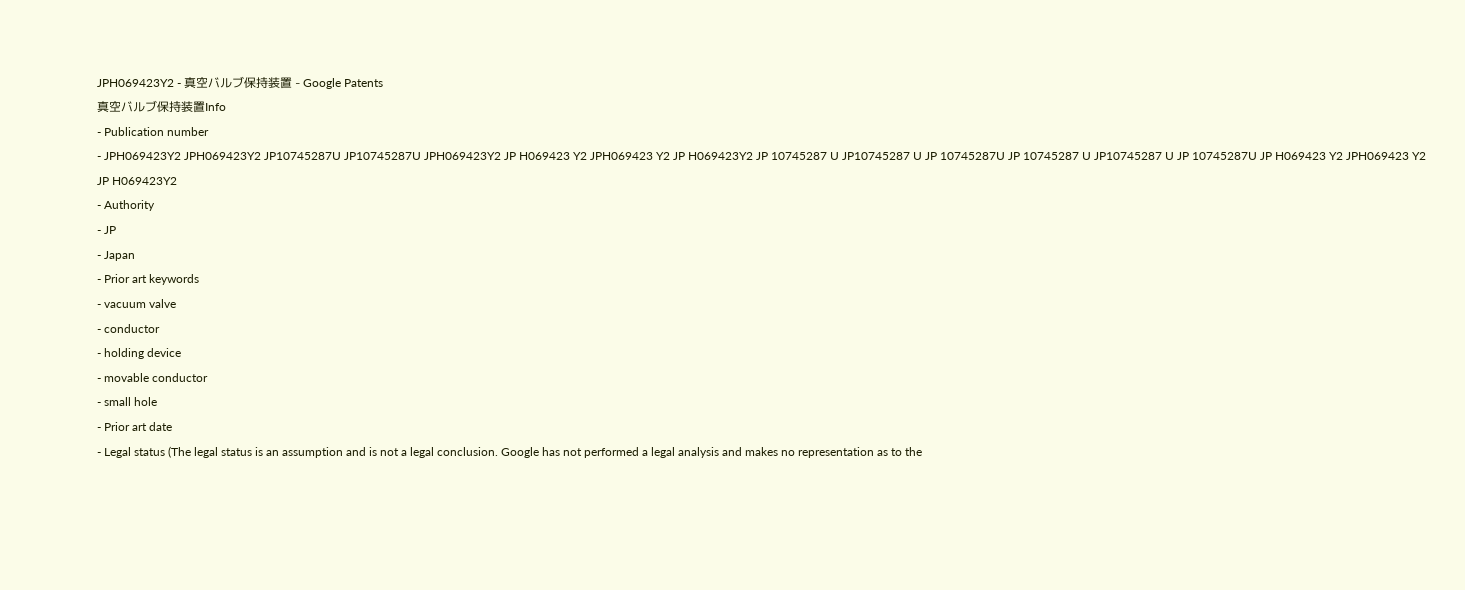JPH069423Y2 - 真空バルブ保持装置 - Google Patents
真空バルブ保持装置Info
- Publication number
- JPH069423Y2 JPH069423Y2 JP10745287U JP10745287U JPH069423Y2 JP H069423 Y2 JPH069423 Y2 JP H069423Y2 JP 10745287 U JP10745287 U JP 10745287U JP 10745287 U JP10745287 U JP 10745287U JP H069423 Y2 JPH069423 Y2 JP H069423Y2
- Authority
- JP
- Japan
- Prior art keywords
- vacuum valve
- conductor
- holding device
- movable conductor
- small hole
- Prior art date
- Legal status (The legal status is an assumption and is not a legal conclusion. Google has not performed a legal analysis and makes no representation as to the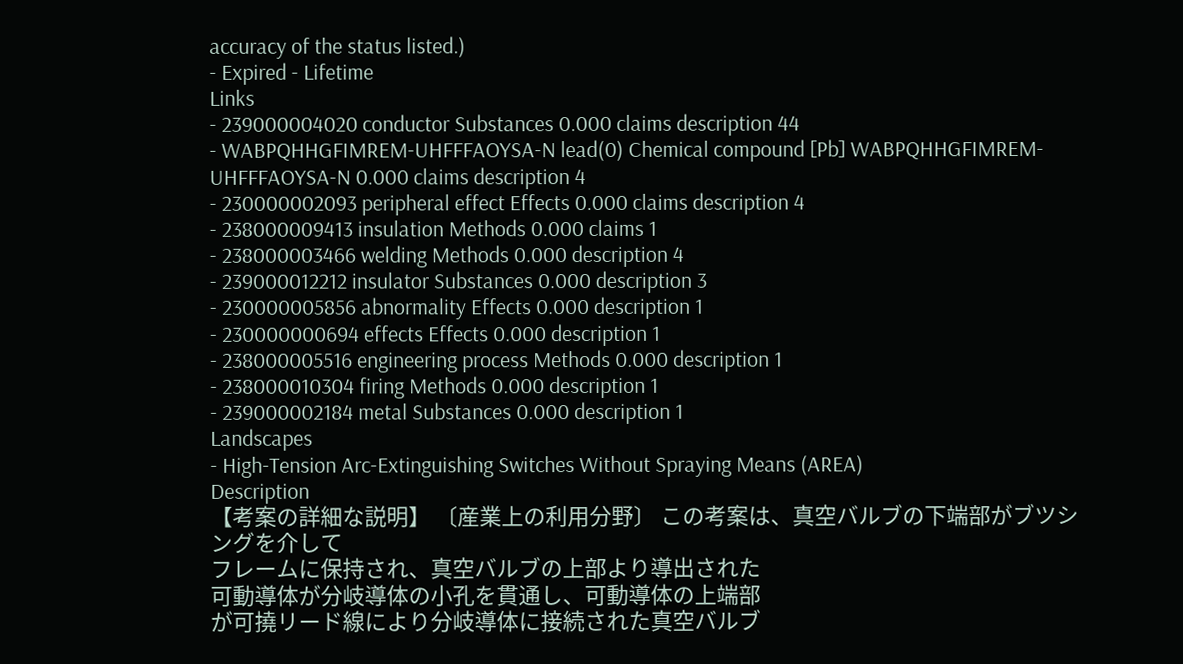accuracy of the status listed.)
- Expired - Lifetime
Links
- 239000004020 conductor Substances 0.000 claims description 44
- WABPQHHGFIMREM-UHFFFAOYSA-N lead(0) Chemical compound [Pb] WABPQHHGFIMREM-UHFFFAOYSA-N 0.000 claims description 4
- 230000002093 peripheral effect Effects 0.000 claims description 4
- 238000009413 insulation Methods 0.000 claims 1
- 238000003466 welding Methods 0.000 description 4
- 239000012212 insulator Substances 0.000 description 3
- 230000005856 abnormality Effects 0.000 description 1
- 230000000694 effects Effects 0.000 description 1
- 238000005516 engineering process Methods 0.000 description 1
- 238000010304 firing Methods 0.000 description 1
- 239000002184 metal Substances 0.000 description 1
Landscapes
- High-Tension Arc-Extinguishing Switches Without Spraying Means (AREA)
Description
【考案の詳細な説明】 〔産業上の利用分野〕 この考案は、真空バルブの下端部がブツシングを介して
フレームに保持され、真空バルブの上部より導出された
可動導体が分岐導体の小孔を貫通し、可動導体の上端部
が可撓リード線により分岐導体に接続された真空バルブ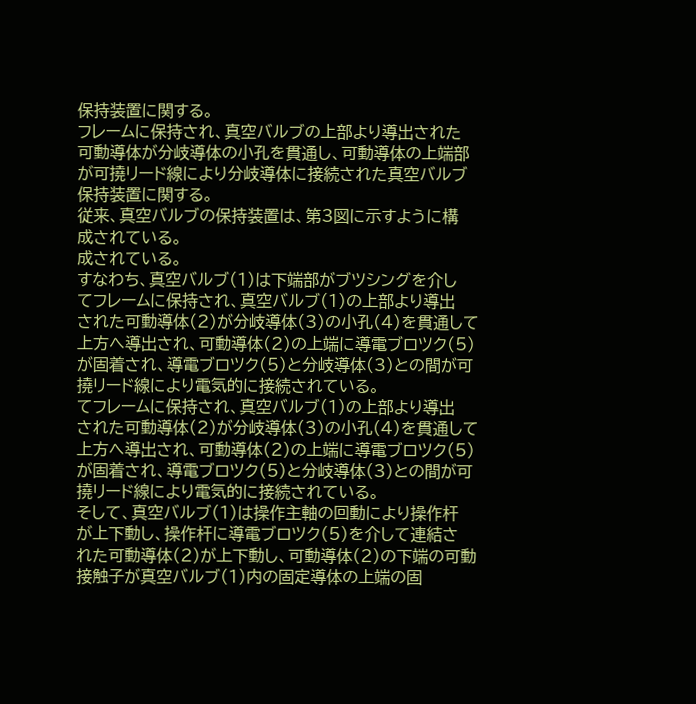保持装置に関する。
フレームに保持され、真空バルブの上部より導出された
可動導体が分岐導体の小孔を貫通し、可動導体の上端部
が可撓リード線により分岐導体に接続された真空バルブ
保持装置に関する。
従来、真空バルブの保持装置は、第3図に示すように構
成されている。
成されている。
すなわち、真空バルブ(1)は下端部がブツシングを介し
てフレームに保持され、真空バルブ(1)の上部より導出
された可動導体(2)が分岐導体(3)の小孔(4)を貫通して
上方へ導出され、可動導体(2)の上端に導電ブロツク(5)
が固着され、導電ブロツク(5)と分岐導体(3)との間が可
撓リード線により電気的に接続されている。
てフレームに保持され、真空バルブ(1)の上部より導出
された可動導体(2)が分岐導体(3)の小孔(4)を貫通して
上方へ導出され、可動導体(2)の上端に導電ブロツク(5)
が固着され、導電ブロツク(5)と分岐導体(3)との間が可
撓リード線により電気的に接続されている。
そして、真空バルブ(1)は操作主軸の回動により操作杆
が上下動し、操作杆に導電ブロツク(5)を介して連結さ
れた可動導体(2)が上下動し、可動導体(2)の下端の可動
接触子が真空バルブ(1)内の固定導体の上端の固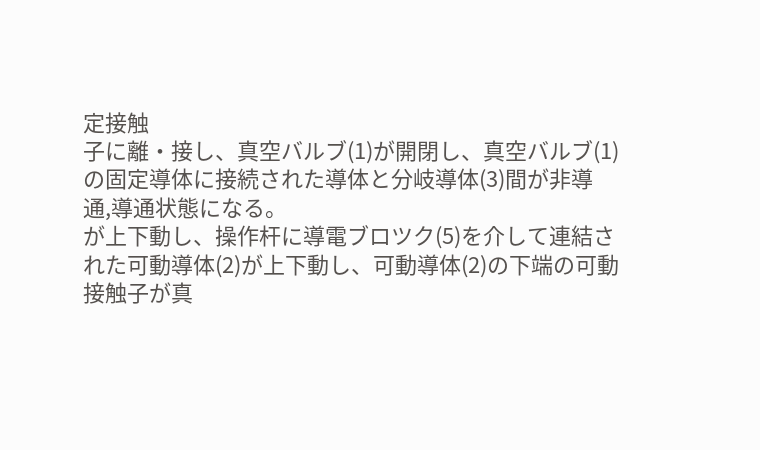定接触
子に離・接し、真空バルブ(1)が開閉し、真空バルブ(1)
の固定導体に接続された導体と分岐導体(3)間が非導
通,導通状態になる。
が上下動し、操作杆に導電ブロツク(5)を介して連結さ
れた可動導体(2)が上下動し、可動導体(2)の下端の可動
接触子が真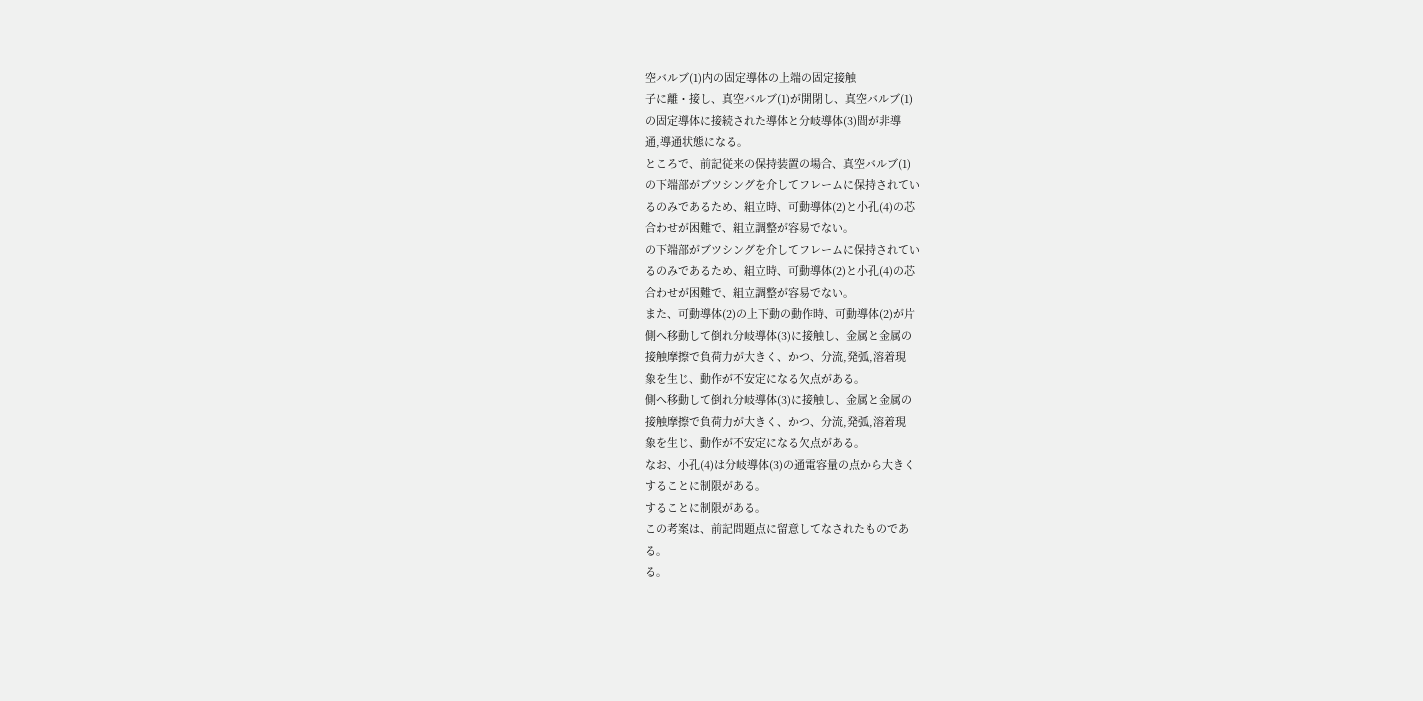空バルブ(1)内の固定導体の上端の固定接触
子に離・接し、真空バルブ(1)が開閉し、真空バルブ(1)
の固定導体に接続された導体と分岐導体(3)間が非導
通,導通状態になる。
ところで、前記従来の保持装置の場合、真空バルブ(1)
の下端部がブツシングを介してフレームに保持されてい
るのみであるため、組立時、可動導体(2)と小孔(4)の芯
合わせが困難で、組立調整が容易でない。
の下端部がブツシングを介してフレームに保持されてい
るのみであるため、組立時、可動導体(2)と小孔(4)の芯
合わせが困難で、組立調整が容易でない。
また、可動導体(2)の上下動の動作時、可動導体(2)が片
側へ移動して倒れ分岐導体(3)に接触し、金属と金属の
接触摩擦で負荷力が大きく、かつ、分流,発弧,溶着現
象を生じ、動作が不安定になる欠点がある。
側へ移動して倒れ分岐導体(3)に接触し、金属と金属の
接触摩擦で負荷力が大きく、かつ、分流,発弧,溶着現
象を生じ、動作が不安定になる欠点がある。
なお、小孔(4)は分岐導体(3)の通電容量の点から大きく
することに制限がある。
することに制限がある。
この考案は、前記問題点に留意してなされたものであ
る。
る。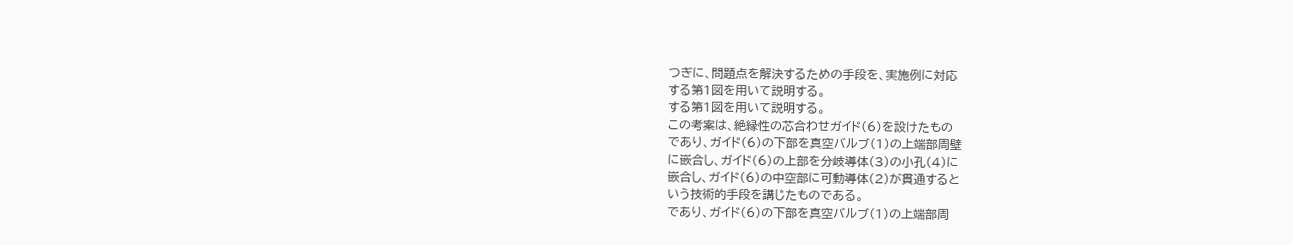つぎに、問題点を解決するための手段を、実施例に対応
する第1図を用いて説明する。
する第1図を用いて説明する。
この考案は、絶縁性の芯合わせガイド(6)を設けたもの
であり、ガイド(6)の下部を真空バルブ(1)の上端部周壁
に嵌合し、ガイド(6)の上部を分岐導体(3)の小孔(4)に
嵌合し、ガイド(6)の中空部に可動導体(2)が貫通すると
いう技術的手段を講じたものである。
であり、ガイド(6)の下部を真空バルブ(1)の上端部周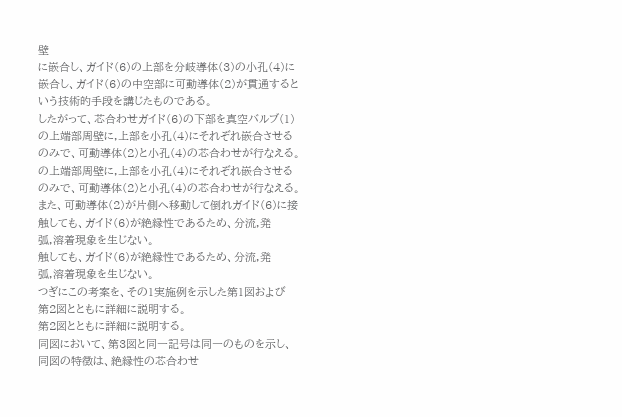壁
に嵌合し、ガイド(6)の上部を分岐導体(3)の小孔(4)に
嵌合し、ガイド(6)の中空部に可動導体(2)が貫通すると
いう技術的手段を講じたものである。
したがって、芯合わせガイド(6)の下部を真空バルブ(1)
の上端部周壁に,上部を小孔(4)にそれぞれ嵌合させる
のみで、可動導体(2)と小孔(4)の芯合わせが行なえる。
の上端部周壁に,上部を小孔(4)にそれぞれ嵌合させる
のみで、可動導体(2)と小孔(4)の芯合わせが行なえる。
また、可動導体(2)が片側へ移動して倒れガイド(6)に接
触しても、ガイド(6)が絶縁性であるため、分流,発
弧,溶着現象を生じない。
触しても、ガイド(6)が絶縁性であるため、分流,発
弧,溶着現象を生じない。
つぎにこの考案を、その1実施例を示した第1図および
第2図とともに詳細に説明する。
第2図とともに詳細に説明する。
同図において、第3図と同一記号は同一のものを示し、
同図の特徴は、絶縁性の芯合わせ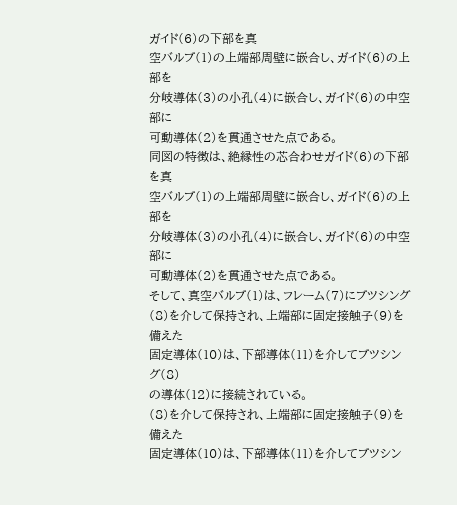ガイド(6)の下部を真
空バルブ(1)の上端部周壁に嵌合し、ガイド(6)の上部を
分岐導体(3)の小孔(4)に嵌合し、ガイド(6)の中空部に
可動導体(2)を貫通させた点である。
同図の特徴は、絶縁性の芯合わせガイド(6)の下部を真
空バルブ(1)の上端部周壁に嵌合し、ガイド(6)の上部を
分岐導体(3)の小孔(4)に嵌合し、ガイド(6)の中空部に
可動導体(2)を貫通させた点である。
そして、真空バルブ(1)は、フレーム(7)にブツシング
(8)を介して保持され、上端部に固定接触子(9)を備えた
固定導体(10)は、下部導体(11)を介してブツシング(8)
の導体(12)に接続されている。
(8)を介して保持され、上端部に固定接触子(9)を備えた
固定導体(10)は、下部導体(11)を介してブツシン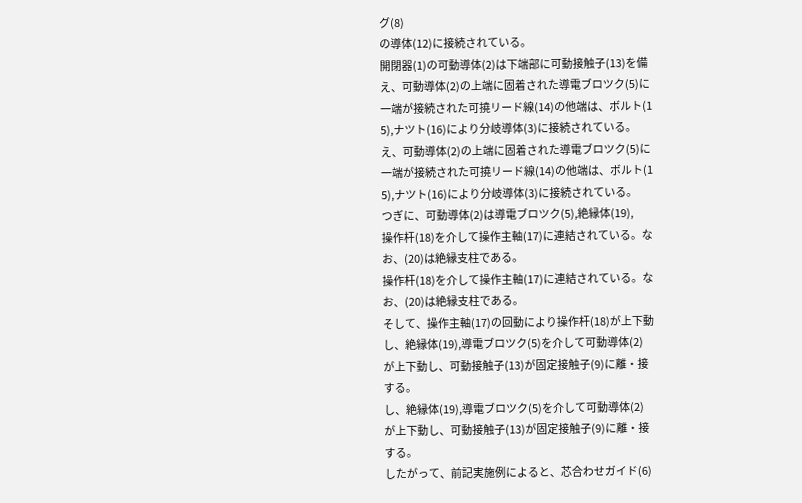グ(8)
の導体(12)に接続されている。
開閉器(1)の可動導体(2)は下端部に可動接触子(13)を備
え、可動導体(2)の上端に固着された導電ブロツク(5)に
一端が接続された可撓リード線(14)の他端は、ボルト(1
5),ナツト(16)により分岐導体(3)に接続されている。
え、可動導体(2)の上端に固着された導電ブロツク(5)に
一端が接続された可撓リード線(14)の他端は、ボルト(1
5),ナツト(16)により分岐導体(3)に接続されている。
つぎに、可動導体(2)は導電ブロツク(5),絶縁体(19),
操作杆(18)を介して操作主軸(17)に連結されている。な
お、(20)は絶縁支柱である。
操作杆(18)を介して操作主軸(17)に連結されている。な
お、(20)は絶縁支柱である。
そして、操作主軸(17)の回動により操作杆(18)が上下動
し、絶縁体(19),導電ブロツク(5)を介して可動導体(2)
が上下動し、可動接触子(13)が固定接触子(9)に離・接
する。
し、絶縁体(19),導電ブロツク(5)を介して可動導体(2)
が上下動し、可動接触子(13)が固定接触子(9)に離・接
する。
したがって、前記実施例によると、芯合わせガイド(6)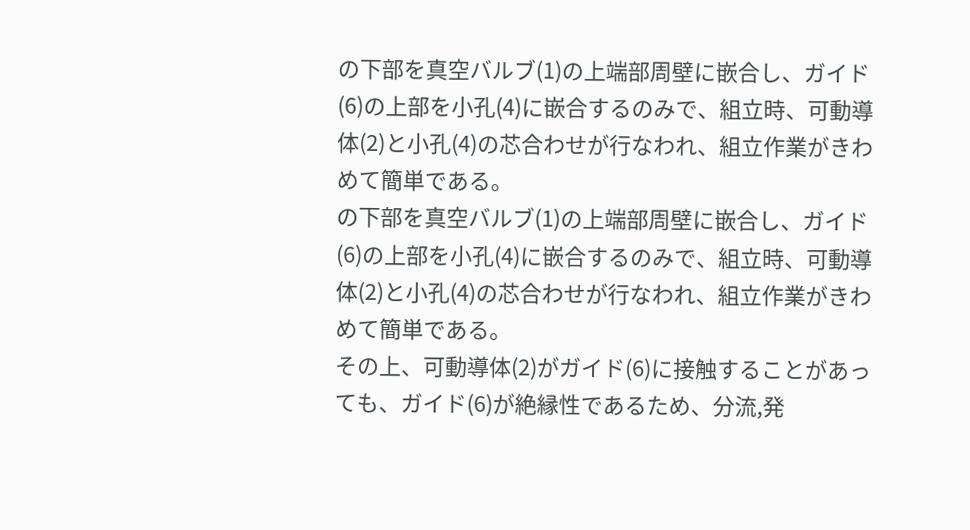の下部を真空バルブ(1)の上端部周壁に嵌合し、ガイド
(6)の上部を小孔(4)に嵌合するのみで、組立時、可動導
体(2)と小孔(4)の芯合わせが行なわれ、組立作業がきわ
めて簡単である。
の下部を真空バルブ(1)の上端部周壁に嵌合し、ガイド
(6)の上部を小孔(4)に嵌合するのみで、組立時、可動導
体(2)と小孔(4)の芯合わせが行なわれ、組立作業がきわ
めて簡単である。
その上、可動導体(2)がガイド(6)に接触することがあっ
ても、ガイド(6)が絶縁性であるため、分流,発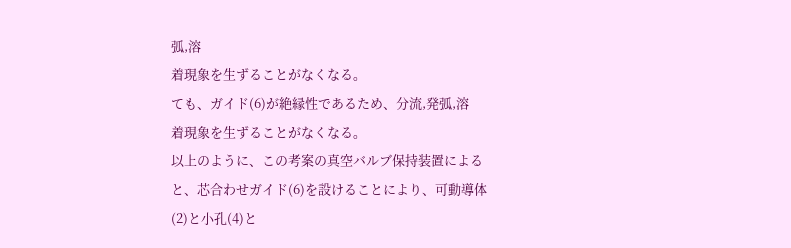弧,溶
着現象を生ずることがなくなる。
ても、ガイド(6)が絶縁性であるため、分流,発弧,溶
着現象を生ずることがなくなる。
以上のように、この考案の真空バルブ保持装置による
と、芯合わせガイド(6)を設けることにより、可動導体
(2)と小孔(4)と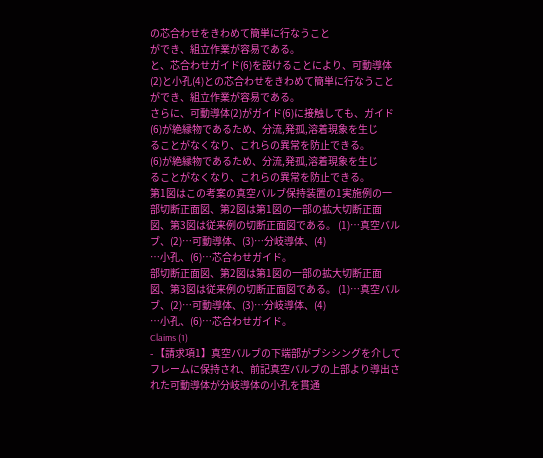の芯合わせをきわめて簡単に行なうこと
ができ、組立作業が容易である。
と、芯合わせガイド(6)を設けることにより、可動導体
(2)と小孔(4)との芯合わせをきわめて簡単に行なうこと
ができ、組立作業が容易である。
さらに、可動導体(2)がガイド(6)に接触しても、ガイド
(6)が絶縁物であるため、分流,発孤,溶着現象を生じ
ることがなくなり、これらの異常を防止できる。
(6)が絶縁物であるため、分流,発孤,溶着現象を生じ
ることがなくなり、これらの異常を防止できる。
第1図はこの考案の真空バルブ保持装置の1実施例の一
部切断正面図、第2図は第1図の一部の拡大切断正面
図、第3図は従来例の切断正面図である。 (1)…真空バルブ、(2)…可動導体、(3)…分岐導体、(4)
…小孔、(6)…芯合わせガイド。
部切断正面図、第2図は第1図の一部の拡大切断正面
図、第3図は従来例の切断正面図である。 (1)…真空バルブ、(2)…可動導体、(3)…分岐導体、(4)
…小孔、(6)…芯合わせガイド。
Claims (1)
- 【請求項1】真空バルブの下端部がブシシングを介して
フレームに保持され、前記真空バルブの上部より導出さ
れた可動導体が分岐導体の小孔を貫通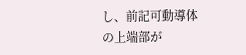し、前記可動導体
の上端部が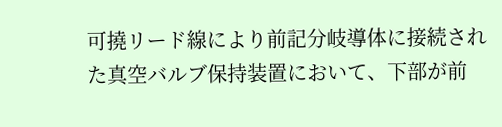可撓リード線により前記分岐導体に接続され
た真空バルブ保持装置において、下部が前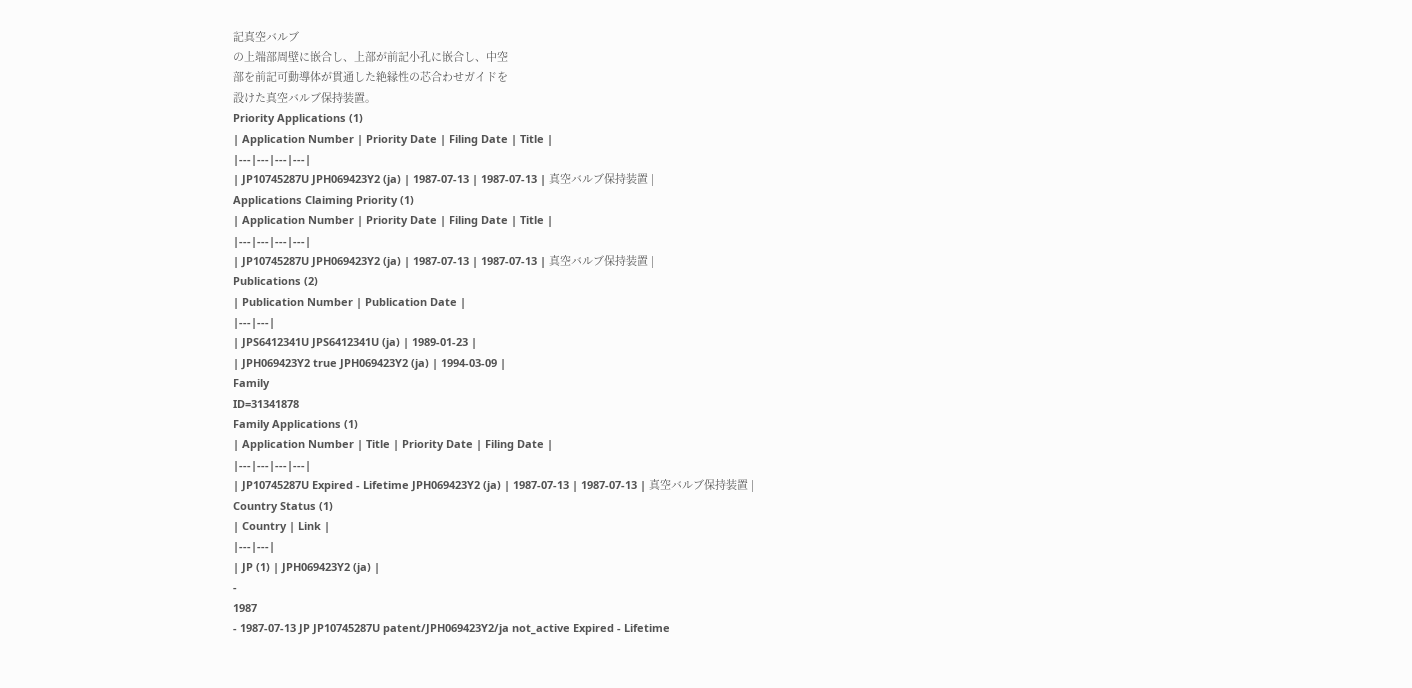記真空バルブ
の上端部周壁に嵌合し、上部が前記小孔に嵌合し、中空
部を前記可動導体が貫通した絶縁性の芯合わせガイドを
設けた真空バルブ保持装置。
Priority Applications (1)
| Application Number | Priority Date | Filing Date | Title |
|---|---|---|---|
| JP10745287U JPH069423Y2 (ja) | 1987-07-13 | 1987-07-13 | 真空バルブ保持装置 |
Applications Claiming Priority (1)
| Application Number | Priority Date | Filing Date | Title |
|---|---|---|---|
| JP10745287U JPH069423Y2 (ja) | 1987-07-13 | 1987-07-13 | 真空バルブ保持装置 |
Publications (2)
| Publication Number | Publication Date |
|---|---|
| JPS6412341U JPS6412341U (ja) | 1989-01-23 |
| JPH069423Y2 true JPH069423Y2 (ja) | 1994-03-09 |
Family
ID=31341878
Family Applications (1)
| Application Number | Title | Priority Date | Filing Date |
|---|---|---|---|
| JP10745287U Expired - Lifetime JPH069423Y2 (ja) | 1987-07-13 | 1987-07-13 | 真空バルブ保持装置 |
Country Status (1)
| Country | Link |
|---|---|
| JP (1) | JPH069423Y2 (ja) |
-
1987
- 1987-07-13 JP JP10745287U patent/JPH069423Y2/ja not_active Expired - Lifetime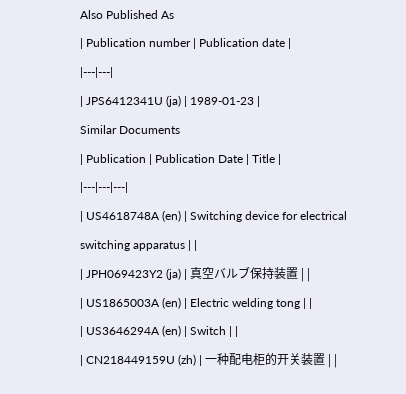Also Published As
| Publication number | Publication date |
|---|---|
| JPS6412341U (ja) | 1989-01-23 |
Similar Documents
| Publication | Publication Date | Title |
|---|---|---|
| US4618748A (en) | Switching device for electrical switching apparatus | |
| JPH069423Y2 (ja) | 真空バルブ保持装置 | |
| US1865003A (en) | Electric welding tong | |
| US3646294A (en) | Switch | |
| CN218449159U (zh) | 一种配电柜的开关装置 | |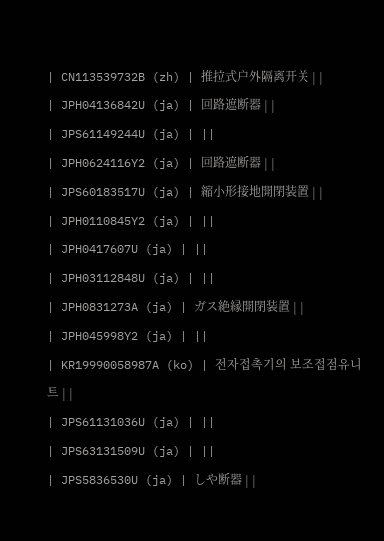| CN113539732B (zh) | 推拉式户外隔离开关 | |
| JPH04136842U (ja) | 回路遮断器 | |
| JPS61149244U (ja) | ||
| JPH0624116Y2 (ja) | 回路遮断器 | |
| JPS60183517U (ja) | 縮小形接地開閉装置 | |
| JPH0110845Y2 (ja) | ||
| JPH0417607U (ja) | ||
| JPH03112848U (ja) | ||
| JPH0831273A (ja) | ガス絶縁開閉装置 | |
| JPH045998Y2 (ja) | ||
| KR19990058987A (ko) | 전자접촉기의 보조접점유니트 | |
| JPS61131036U (ja) | ||
| JPS63131509U (ja) | ||
| JPS5836530U (ja) | しや断器 | |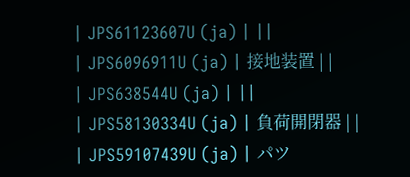| JPS61123607U (ja) | ||
| JPS6096911U (ja) | 接地装置 | |
| JPS638544U (ja) | ||
| JPS58130334U (ja) | 負荷開閉器 | |
| JPS59107439U (ja) | パツ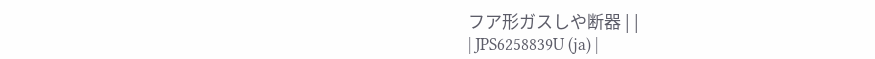フア形ガスしや断器 | |
| JPS6258839U (ja) |